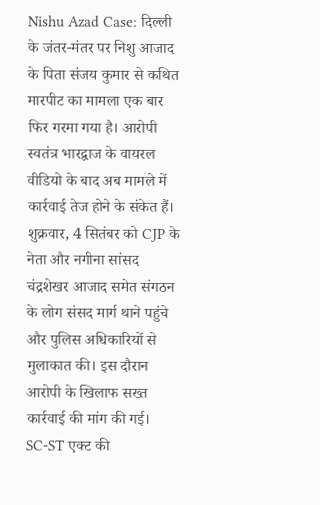Nishu Azad Case: दिल्ली के जंतर-मंतर पर निशु आजाद के पिता संजय कुमार से कथित मारपीट का मामला एक बार फिर गरमा गया है। आरोपी स्वतंत्र भारद्वाज के वायरल वीडियो के बाद अब मामले में कार्रवाई तेज होने के संकेत हैं। शुक्रवार, 4 सितंबर को CJP के नेता और नगीना सांसद चंद्रशेखर आजाद समेत संगठन के लोग संसद मार्ग थाने पहुंचे और पुलिस अधिकारियों से मुलाकात की। इस दौरान आरोपी के खिलाफ सख्त कार्रवाई की मांग की गई।
SC-ST एक्ट की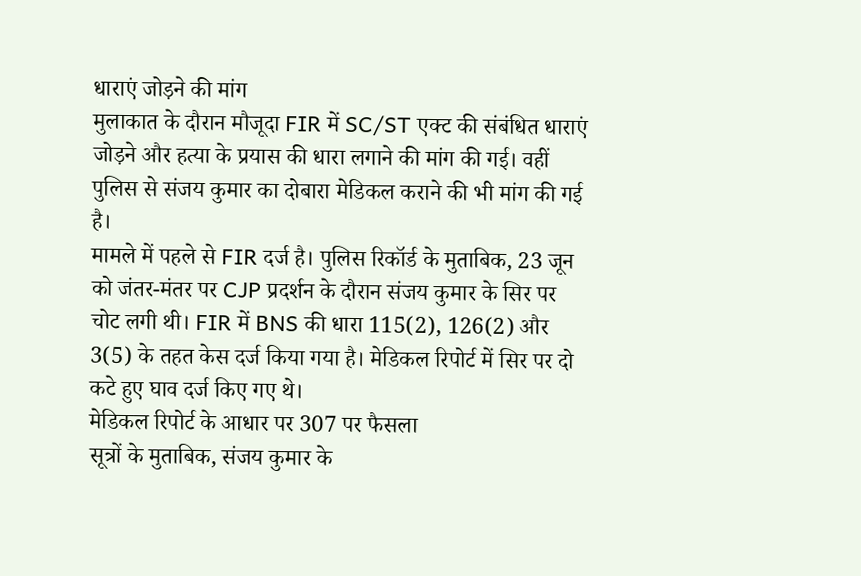धाराएं जोड़ने की मांग
मुलाकात के दौरान मौजूदा FIR में SC/ST एक्ट की संबंधित धाराएं जोड़ने और हत्या के प्रयास की धारा लगाने की मांग की गई। वहीं पुलिस से संजय कुमार का दोबारा मेडिकल कराने की भी मांग की गई है।
मामले में पहले से FIR दर्ज है। पुलिस रिकॉर्ड के मुताबिक, 23 जून को जंतर-मंतर पर CJP प्रदर्शन के दौरान संजय कुमार के सिर पर चोट लगी थी। FIR में BNS की धारा 115(2), 126(2) और 3(5) के तहत केस दर्ज किया गया है। मेडिकल रिपोर्ट में सिर पर दो कटे हुए घाव दर्ज किए गए थे।
मेडिकल रिपोर्ट के आधार पर 307 पर फैसला
सूत्रों के मुताबिक, संजय कुमार के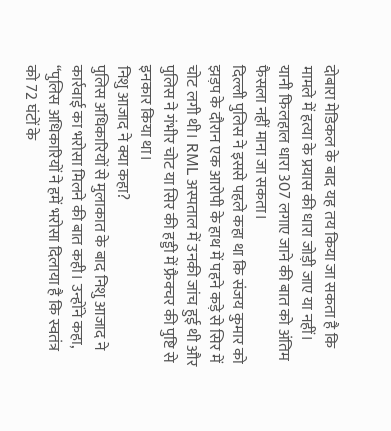दोबारा मेडिकल के बाद यह तय किया जा सकता है कि मामले में हत्या के प्रयास की धारा जोड़ी जाए या नहीं। यानी फिलहाल धारा 307 लगाए जाने की बात को अंतिम फैसला नहीं माना जा सकता।
दिल्ली पुलिस ने इससे पहले कहा था कि संजय कुमार को झड़प के दौरान एक आरोपी के हाथ में पहने कड़े से सिर में चोट लगी थी। RML अस्पताल में उनकी जांच हुई थी और पुलिस ने गंभीर चोट या सिर की हड्डी में फ्रैक्चर की पुष्टि से इनकार किया था।
निशु आजाद ने क्या कहा?
पुलिस अधिकारियों से मुलाकात के बाद निशु आजाद ने कार्रवाई का भरोसा मिलने की बात कही। उन्होंने कहा, “पुलिस अधिकारियों ने हमें भरोसा दिलाया है कि स्वतंत्र को 72 घंटों के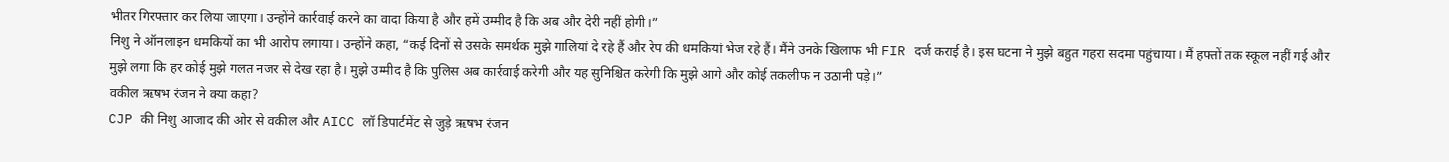भीतर गिरफ्तार कर लिया जाएगा। उन्होंने कार्रवाई करने का वादा किया है और हमें उम्मीद है कि अब और देरी नहीं होगी।”
निशु ने ऑनलाइन धमकियों का भी आरोप लगाया। उन्होंने कहा, “कई दिनों से उसके समर्थक मुझे गालियां दे रहे हैं और रेप की धमकियां भेज रहे हैं। मैंने उनके खिलाफ भी FIR दर्ज कराई है। इस घटना ने मुझे बहुत गहरा सदमा पहुंचाया। मैं हफ्तों तक स्कूल नहीं गई और मुझे लगा कि हर कोई मुझे गलत नजर से देख रहा है। मुझे उम्मीद है कि पुलिस अब कार्रवाई करेगी और यह सुनिश्चित करेगी कि मुझे आगे और कोई तकलीफ न उठानी पड़े।”
वकील ऋषभ रंजन ने क्या कहा?
CJP की निशु आजाद की ओर से वकील और AICC लॉ डिपार्टमेंट से जुड़े ऋषभ रंजन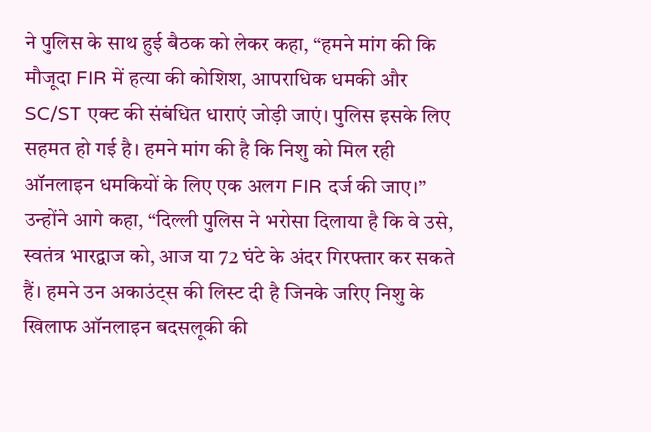ने पुलिस के साथ हुई बैठक को लेकर कहा, “हमने मांग की कि मौजूदा FIR में हत्या की कोशिश, आपराधिक धमकी और SC/ST एक्ट की संबंधित धाराएं जोड़ी जाएं। पुलिस इसके लिए सहमत हो गई है। हमने मांग की है कि निशु को मिल रही ऑनलाइन धमकियों के लिए एक अलग FIR दर्ज की जाए।”
उन्होंने आगे कहा, “दिल्ली पुलिस ने भरोसा दिलाया है कि वे उसे, स्वतंत्र भारद्वाज को, आज या 72 घंटे के अंदर गिरफ्तार कर सकते हैं। हमने उन अकाउंट्स की लिस्ट दी है जिनके जरिए निशु के खिलाफ ऑनलाइन बदसलूकी की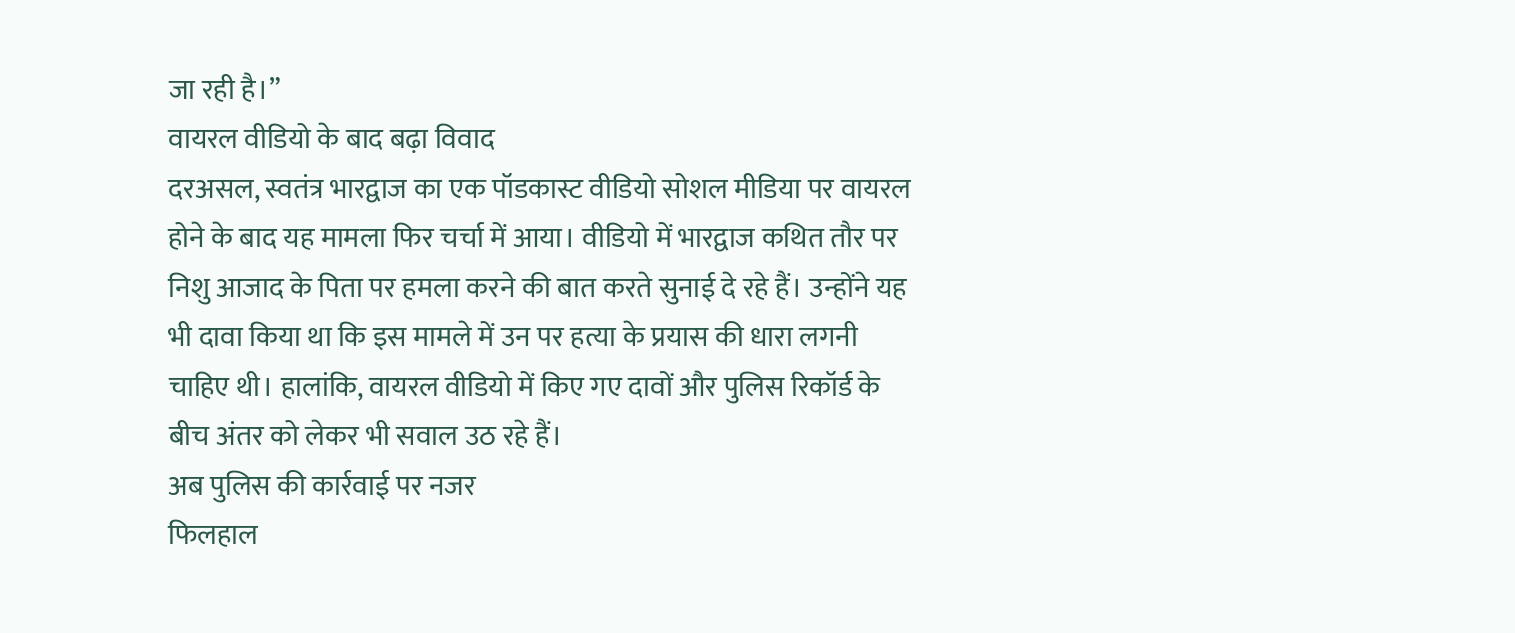जा रही है।”
वायरल वीडियो के बाद बढ़ा विवाद
दरअसल, स्वतंत्र भारद्वाज का एक पॉडकास्ट वीडियो सोशल मीडिया पर वायरल होने के बाद यह मामला फिर चर्चा में आया। वीडियो में भारद्वाज कथित तौर पर निशु आजाद के पिता पर हमला करने की बात करते सुनाई दे रहे हैं। उन्होंने यह भी दावा किया था कि इस मामले में उन पर हत्या के प्रयास की धारा लगनी चाहिए थी। हालांकि, वायरल वीडियो में किए गए दावों और पुलिस रिकॉर्ड के बीच अंतर को लेकर भी सवाल उठ रहे हैं।
अब पुलिस की कार्रवाई पर नजर
फिलहाल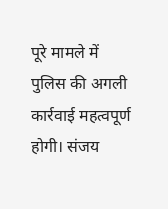पूरे मामले में पुलिस की अगली कार्रवाई महत्वपूर्ण होगी। संजय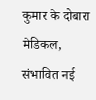कुमार के दोबारा मेडिकल, संभावित नई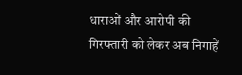धाराओं और आरोपी की गिरफ्तारी को लेकर अब निगाहें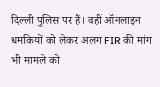दिल्ली पुलिस पर हैं। वहीं ऑनलाइन धमकियों को लेकर अलग FIR की मांग भी मामले को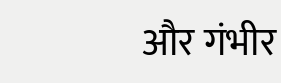और गंभीर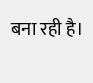बना रही है।